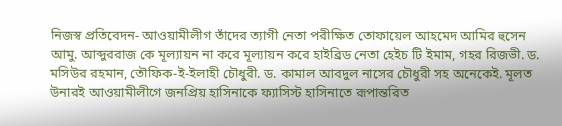নিজস্ব প্রতিবেদন- আওয়ামীলীগ তাঁদের ত্যাগী নেতা পরীক্ষিত তোফায়েল আহমেদ আমির হুসেন আমু. আব্দুররাজ কে মূল্যায়ন না করে মূল্যায়ন করে হাইব্রিড নেতা হেইচ টি ইমাম, গহর রিজভী. ড. মসিউর রহমান, তৌফিক-ই-ইলাহী চৌধুরী. ড. কামাল আবদুল নাসের চৌধুরী সহ অনেকেই. মূলত উনারই আওয়ামীলীগে জনপ্রিয় হাসিনাকে ফ্যাসিস্ট হাসিনাতে রূপান্তরিত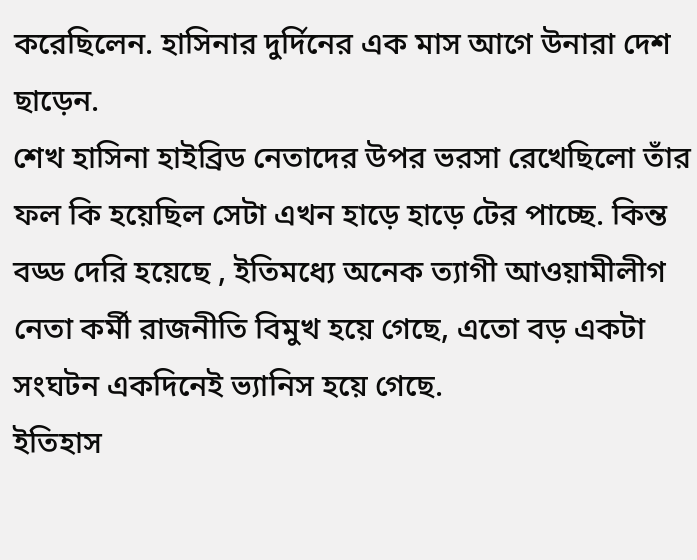করেছিলেন. হাসিনার দুর্দিনের এক মাস আগে উনারা দেশ ছাড়েন.
শেখ হাসিনা হাইব্রিড নেতাদের উপর ভরসা রেখেছিলো তাঁর ফল কি হয়েছিল সেটা এখন হাড়ে হাড়ে টের পাচ্ছে. কিন্ত বড্ড দেরি হয়েছে , ইতিমধ্যে অনেক ত্যাগী আওয়ামীলীগ নেতা কর্মী রাজনীতি বিমুখ হয়ে গেছে, এতো বড় একটা সংঘটন একদিনেই ভ্যানিস হয়ে গেছে.
ইতিহাস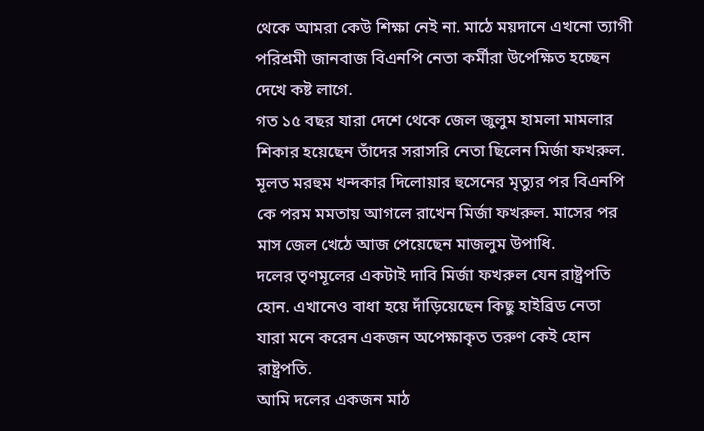থেকে আমরা কেউ শিক্ষা নেই না. মাঠে ময়দানে এখনো ত্যাগী পরিশ্রমী জানবাজ বিএনপি নেতা কর্মীরা উপেক্ষিত হচ্ছেন দেখে কষ্ট লাগে.
গত ১৫ বছর যারা দেশে থেকে জেল জুলুম হামলা মামলার শিকার হয়েছেন তাঁদের সরাসরি নেতা ছিলেন মির্জা ফখরুল.
মূলত মরহুম খন্দকার দিলোয়ার হুসেনের মৃত্যুর পর বিএনপি কে পরম মমতায় আগলে রাখেন মির্জা ফখরুল. মাসের পর মাস জেল খেঠে আজ পেয়েছেন মাজলুম উপাধি.
দলের তৃণমূলের একটাই দাবি মির্জা ফখরুল যেন রাষ্ট্রপতি হোন. এখানেও বাধা হয়ে দাঁড়িয়েছেন কিছু হাইব্রিড নেতা
যারা মনে করেন একজন অপেক্ষাকৃত তরুণ কেই হোন রাষ্ট্রপতি.
আমি দলের একজন মাঠ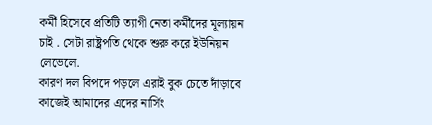কর্মী হিসেবে প্রতিটি ত্যাগী নেতা কর্মীদের মূল্যায়ন চাই . সেটা রাষ্ট্রপতি থেকে শুরু করে ইউনিয়ন লেভেলে.
কারণ দল বিপদে পড়লে এরাই বুক চেতে দাঁড়াবে কাজেই আমাদের এদের নার্সিং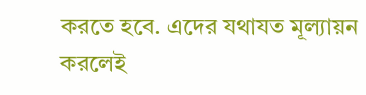করতে হবে. এদের যথাযত মূল্যায়ন করলেই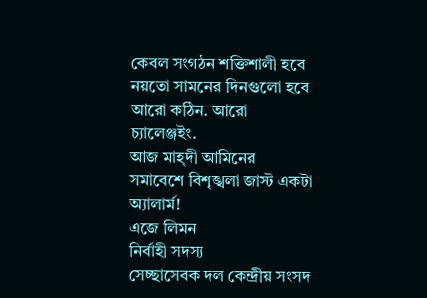কেবল সংগঠন শক্তিশালী হবে নয়তো সামনের দিনগুলো হবে আরো কঠিন. আরো চ্যালেঞ্জইং.
আজ মাহ্দী আমিনের সমাবেশে বিশৃঙ্খলা জাস্ট একটা অ্যালার্ম!
এজে লিমন
নির্বাহী সদস্য
সেচ্ছাসেবক দল কেন্দ্রীয় সংসদ